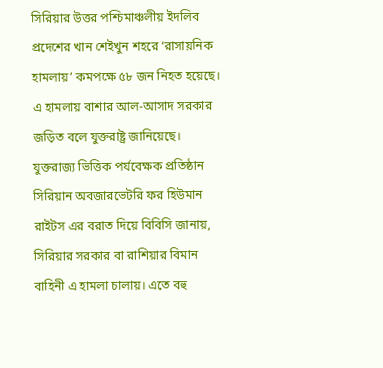সিরিয়ার উত্তর পশ্চিমাঞ্চলীয় ইদলিব প্রদেশের খান শেইখুন শহরে ‘রাসায়নিক হামলায়’ কমপক্ষে ৫৮ জন নিহত হয়েছে। এ হামলায় বাশার আল-আসাদ সরকার জড়িত বলে যুক্তরাষ্ট্র জানিয়েছে।
যুক্তরাজ্য ভিত্তিক পর্যবেক্ষক প্রতিষ্ঠান সিরিয়ান অবজারভেটরি ফর হিউমান রাইটস এর বরাত দিয়ে বিবিসি জানায়, সিরিয়ার সরকার বা রাশিয়ার বিমান বাহিনী এ হামলা চালায়। এতে বহু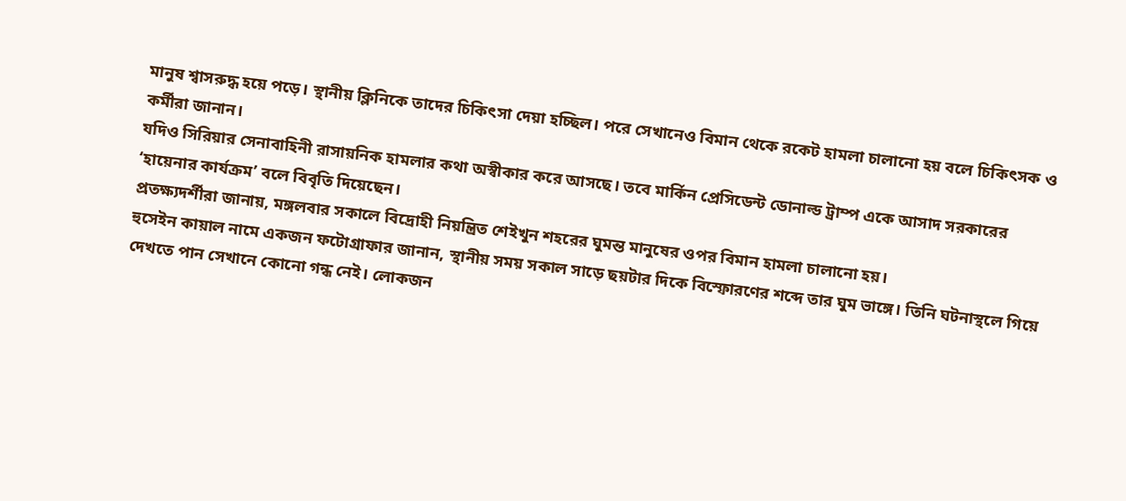মানুষ শ্বাসরুদ্ধ হয়ে পড়ে। স্থানীয় ক্লিনিকে তাদের চিকিৎসা দেয়া হচ্ছিল। পরে সেখানেও বিমান থেকে রকেট হামলা চালানো হয় বলে চিকিৎসক ও কর্মীরা জানান।
যদিও সিরিয়ার সেনাবাহিনী রাসায়নিক হামলার কথা অস্বীকার করে আসছে। তবে মার্কিন প্রেসিডেন্ট ডোনাল্ড ট্রাম্প একে আসাদ সরকারের ‘হায়েনার কার্যক্রম’ বলে বিবৃতি দিয়েছেন।
প্রতক্ষ্যদর্শীরা জানায়, মঙ্গলবার সকালে বিদ্রোহী নিয়ন্ত্রিত শেইখুন শহরের ঘুমন্ত মানুষের ওপর বিমান হামলা চালানো হয়।
হুসেইন কায়াল নামে একজন ফটোগ্রাফার জানান, স্থানীয় সময় সকাল সাড়ে ছয়টার দিকে বিস্ফোরণের শব্দে তার ঘুম ভাঙ্গে। তিনি ঘটনাস্থলে গিয়ে দেখতে পান সেখানে কোনো গন্ধ নেই। লোকজন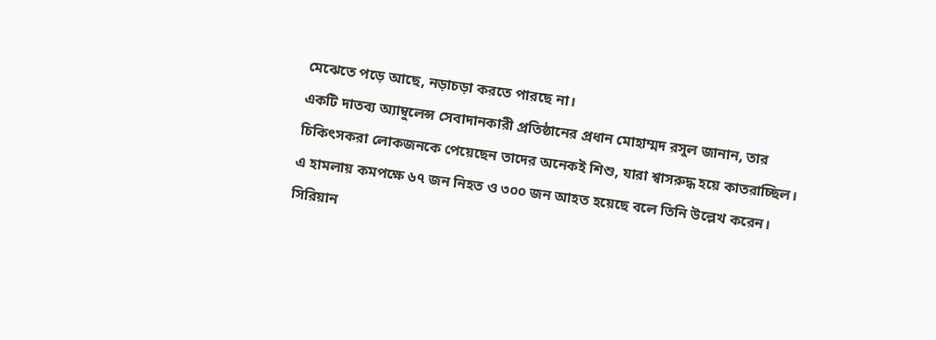মেঝেতে পড়ে আছে, নড়াচড়া করতে পারছে না।
একটি দাতব্য অ্যাম্বুলেন্স সেবাদানকারী প্রতিষ্ঠানের প্রধান মোহাম্মদ রসুল জানান, তার চিকিৎসকরা লোকজনকে পেয়েছেন তাদের অনেকই শিশু, যারা শ্বাসরুদ্ধ হয়ে কাতরাচ্ছিল। এ হামলায় কমপক্ষে ৬৭ জন নিহত ও ৩০০ জন আহত হয়েছে বলে তিনি উল্লেখ করেন।
সিরিয়ান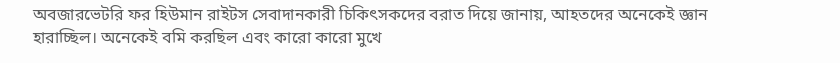অবজারভেটরি ফর হিউমান রাইটস সেবাদানকারী চিকিৎসকদের বরাত দিয়ে জানায়, আহতদের অনেকেই জ্ঞান হারাচ্ছিল। অনেকেই বমি করছিল এবং কারো কারো মুখে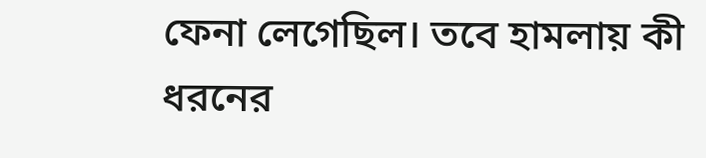ফেনা লেগেছিল। তবে হামলায় কী ধরনের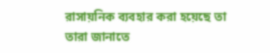রাসায়নিক ব্যবহার করা হয়েছে তা তারা জানাতে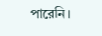পারেনি।